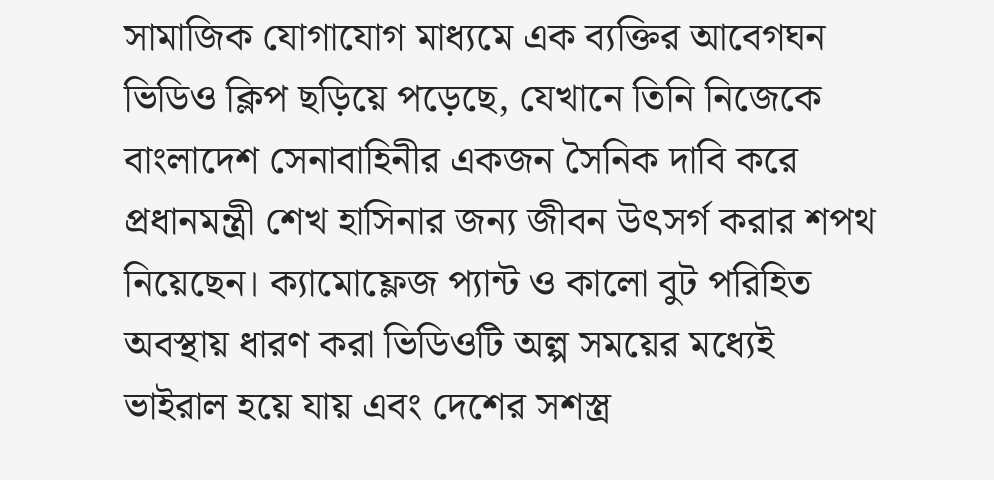সামাজিক যোগাযোগ মাধ্যমে এক ব্যক্তির আবেগঘন ভিডিও ক্লিপ ছড়িয়ে পড়েছে, যেখানে তিনি নিজেকে বাংলাদেশ সেনাবাহিনীর একজন সৈনিক দাবি করে প্রধানমন্ত্রী শেখ হাসিনার জন্য জীবন উৎসর্গ করার শপথ নিয়েছেন। ক্যামোফ্লেজ প্যান্ট ও কালো বুট পরিহিত অবস্থায় ধারণ করা ভিডিওটি অল্প সময়ের মধ্যেই ভাইরাল হয়ে যায় এবং দেশের সশস্ত্র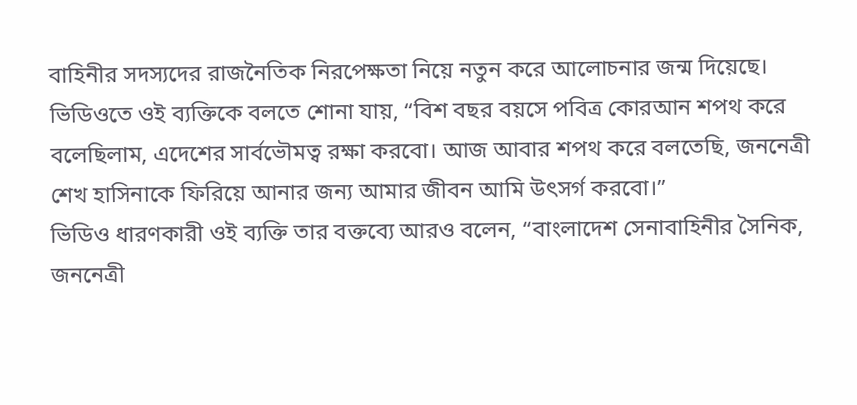বাহিনীর সদস্যদের রাজনৈতিক নিরপেক্ষতা নিয়ে নতুন করে আলোচনার জন্ম দিয়েছে।
ভিডিওতে ওই ব্যক্তিকে বলতে শোনা যায়, “বিশ বছর বয়সে পবিত্র কোরআন শপথ করে বলেছিলাম, এদেশের সার্বভৌমত্ব রক্ষা করবো। আজ আবার শপথ করে বলতেছি, জননেত্রী শেখ হাসিনাকে ফিরিয়ে আনার জন্য আমার জীবন আমি উৎসর্গ করবো।”
ভিডিও ধারণকারী ওই ব্যক্তি তার বক্তব্যে আরও বলেন, “বাংলাদেশ সেনাবাহিনীর সৈনিক, জননেত্রী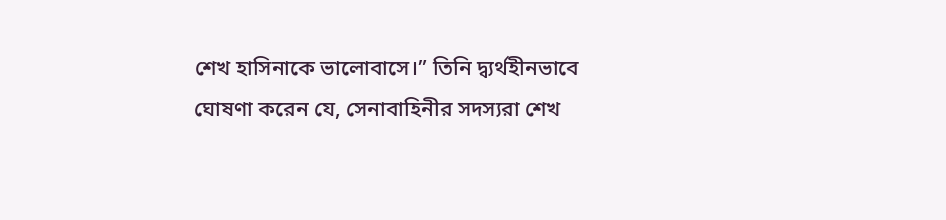শেখ হাসিনাকে ভালোবাসে।” তিনি দ্ব্যর্থহীনভাবে ঘোষণা করেন যে, সেনাবাহিনীর সদস্যরা শেখ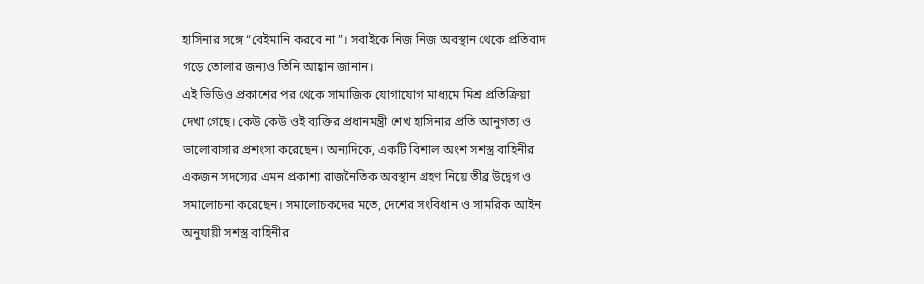হাসিনার সঙ্গে “বেইমানি করবে না”। সবাইকে নিজ নিজ অবস্থান থেকে প্রতিবাদ গড়ে তোলার জন্যও তিনি আহ্বান জানান।
এই ভিডিও প্রকাশের পর থেকে সামাজিক যোগাযোগ মাধ্যমে মিশ্র প্রতিক্রিয়া দেখা গেছে। কেউ কেউ ওই ব্যক্তির প্রধানমন্ত্রী শেখ হাসিনার প্রতি আনুগত্য ও ভালোবাসার প্রশংসা করেছেন। অন্যদিকে, একটি বিশাল অংশ সশস্ত্র বাহিনীর একজন সদস্যের এমন প্রকাশ্য রাজনৈতিক অবস্থান গ্রহণ নিয়ে তীব্র উদ্বেগ ও সমালোচনা করেছেন। সমালোচকদের মতে, দেশের সংবিধান ও সামরিক আইন অনুযায়ী সশস্ত্র বাহিনীর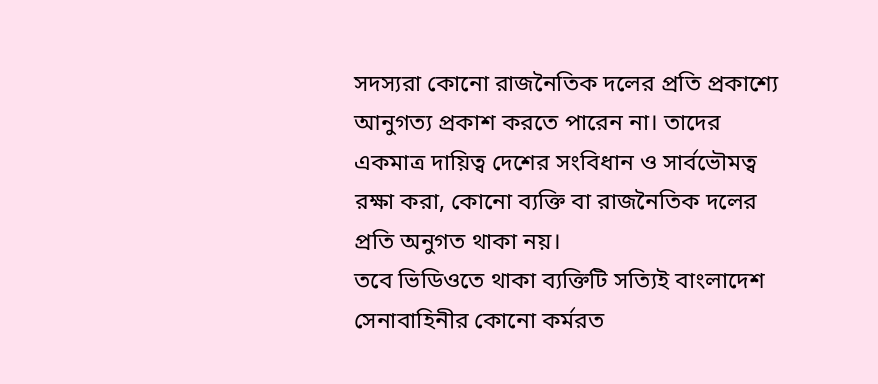সদস্যরা কোনো রাজনৈতিক দলের প্রতি প্রকাশ্যে আনুগত্য প্রকাশ করতে পারেন না। তাদের একমাত্র দায়িত্ব দেশের সংবিধান ও সার্বভৌমত্ব রক্ষা করা, কোনো ব্যক্তি বা রাজনৈতিক দলের প্রতি অনুগত থাকা নয়।
তবে ভিডিওতে থাকা ব্যক্তিটি সত্যিই বাংলাদেশ সেনাবাহিনীর কোনো কর্মরত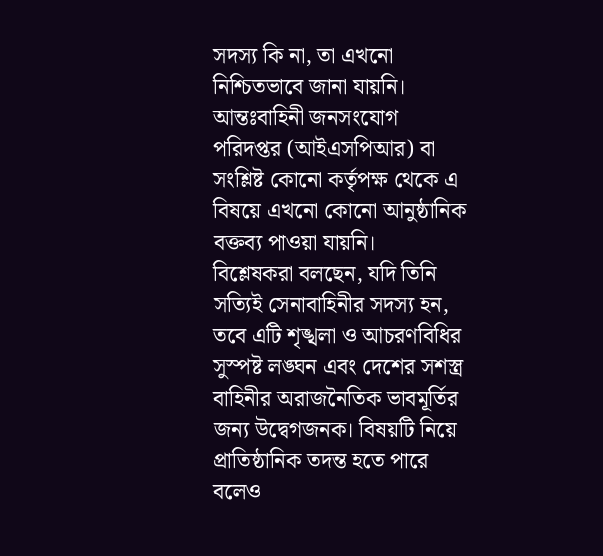সদস্য কি না, তা এখনো নিশ্চিতভাবে জানা যায়নি। আন্তঃবাহিনী জনসংযোগ পরিদপ্তর (আইএসপিআর) বা সংশ্লিষ্ট কোনো কর্তৃপক্ষ থেকে এ বিষয়ে এখনো কোনো আনুষ্ঠানিক বক্তব্য পাওয়া যায়নি।
বিশ্লেষকরা বলছেন, যদি তিনি সত্যিই সেনাবাহিনীর সদস্য হন, তবে এটি শৃঙ্খলা ও আচরণবিধির সুস্পষ্ট লঙ্ঘন এবং দেশের সশস্ত্র বাহিনীর অরাজনৈতিক ভাবমূর্তির জন্য উদ্বেগজনক। বিষয়টি নিয়ে প্রাতিষ্ঠানিক তদন্ত হতে পারে বলেও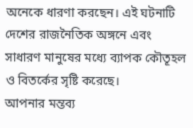অনেকে ধারণা করছেন। এই ঘটনাটি দেশের রাজনৈতিক অঙ্গনে এবং সাধারণ মানুষের মধ্যে ব্যাপক কৌতূহল ও বিতর্কের সৃষ্টি করেছে।
আপনার মন্তব্য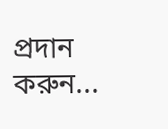প্রদান করুন...